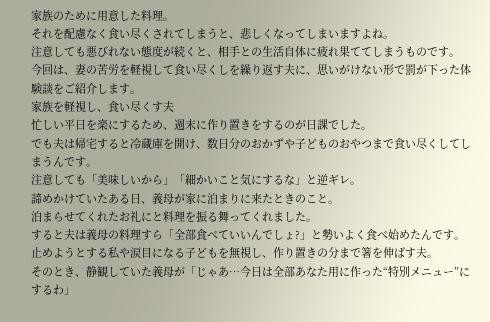家族のために用意した料理。
それを配慮なく食い尽くされてしまうと、悲しくなってしまいますよね。
注意しても悪びれない態度が続くと、相手との生活自体に疲れ果ててしまうものです。
今回は、妻の苦労を軽視して食い尽くしを繰り返す夫に、思いがけない形で罰が下った体験談をご紹介します。
家族を軽視し、食い尽くす夫
忙しい平日を楽にするため、週末に作り置きをするのが日課でした。
でも夫は帰宅すると冷蔵庫を開け、数日分のおかずや子どものおやつまで食い尽くしてしまうんです。
注意しても「美味しいから」「細かいこと気にするな」と逆ギレ。
諦めかけていたある日、義母が家に泊まりに来たときのこと。
泊まらせてくれたお礼にと料理を振る舞ってくれました。
すると夫は義母の料理すら「全部食べていいんでしょ?」と勢いよく食べ始めたんです。
止めようとする私や涙目になる子どもを無視し、作り置きの分まで箸を伸ばす夫。
そのとき、静観していた義母が「じゃあ…今日は全部あなた用に作った“特別メニュー”にするわ」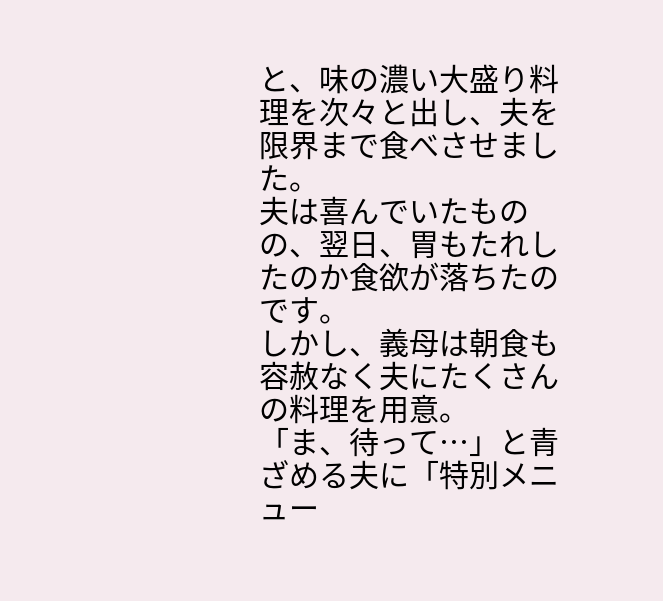と、味の濃い大盛り料理を次々と出し、夫を限界まで食べさせました。
夫は喜んでいたものの、翌日、胃もたれしたのか食欲が落ちたのです。
しかし、義母は朝食も容赦なく夫にたくさんの料理を用意。
「ま、待って…」と青ざめる夫に「特別メニュー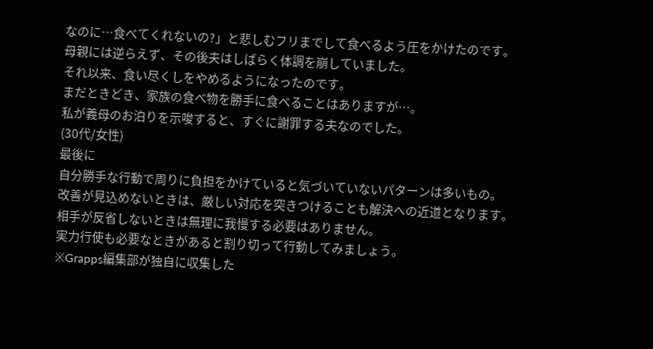なのに…食べてくれないの?」と悲しむフリまでして食べるよう圧をかけたのです。
母親には逆らえず、その後夫はしばらく体調を崩していました。
それ以来、食い尽くしをやめるようになったのです。
まだときどき、家族の食べ物を勝手に食べることはありますが…。
私が義母のお泊りを示唆すると、すぐに謝罪する夫なのでした。
(30代/女性)
最後に
自分勝手な行動で周りに負担をかけていると気づいていないパターンは多いもの。
改善が見込めないときは、厳しい対応を突きつけることも解決への近道となります。
相手が反省しないときは無理に我慢する必要はありません。
実力行使も必要なときがあると割り切って行動してみましょう。
※Grapps編集部が独自に収集した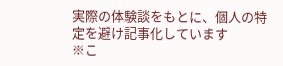実際の体験談をもとに、個人の特定を避け記事化しています
※こ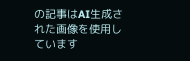の記事はAI生成された画像を使用しています